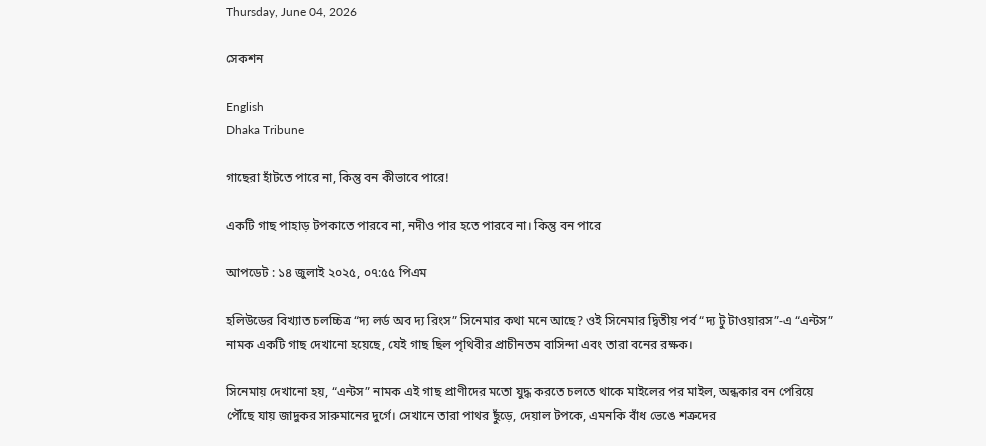Thursday, June 04, 2026

সেকশন

English
Dhaka Tribune

গাছেরা হাঁটতে পারে না, কিন্তু বন কীভাবে পারে!

একটি গাছ পাহাড় টপকাতে পারবে না, নদীও পার হতে পারবে না। কিন্তু বন পারে

আপডেট : ১৪ জুলাই ২০২৫, ০৭:৫৫ পিএম

হলিউডের বিখ্যাত চলচ্চিত্র “দ্য লর্ড অব দ্য রিংস” সিনেমার কথা মনে আছে? ওই সিনেমার দ্বিতীয় পর্ব “দ্য টু টাওয়ারস”-এ “এন্টস” নামক একটি গাছ দেখানো হয়েছে, যেই গাছ ছিল পৃথিবীর প্রাচীনতম বাসিন্দা এবং তারা বনের রক্ষক।

সিনেমায় দেখানো হয়, “এন্টস” নামক এই গাছ প্রাণীদের মতো যুদ্ধ করতে চলতে থাকে মাইলের পর মাইল, অন্ধকার বন পেরিয়ে পৌঁছে যায় জাদুকর সারুমানের দুর্গে। সেখানে তারা পাথর ছুঁড়ে, দেয়াল টপকে, এমনকি বাঁধ ভেঙে শত্রুদের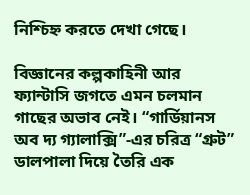নিশ্চিহ্ন করতে দেখা গেছে।

বিজ্ঞানের কল্পকাহিনী আর ফ্যান্টাসি জগতে এমন চলমান গাছের অভাব নেই। “গার্ডিয়ানস অব দ্য গ্যালাক্সি”-এর চরিত্র “গ্রুট” ডালপালা দিয়ে তৈরি এক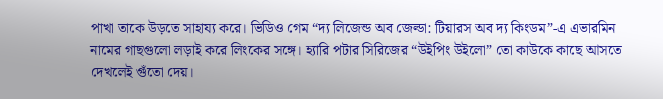পাখা তাকে উড়তে সাহায্য করে। ভিডিও গেম “দ্য লিজেন্ড অব জেল্ডা: টিয়ারস অব দ্য কিংডম”-এ এভারমিন নামের গাছগুলো লড়াই করে লিংকের সঙ্গে। হ্যারি পটার সিরিজের “উইপিং উইলো” তো কাউকে কাছে আসতে দেখলেই গুঁতো দেয়।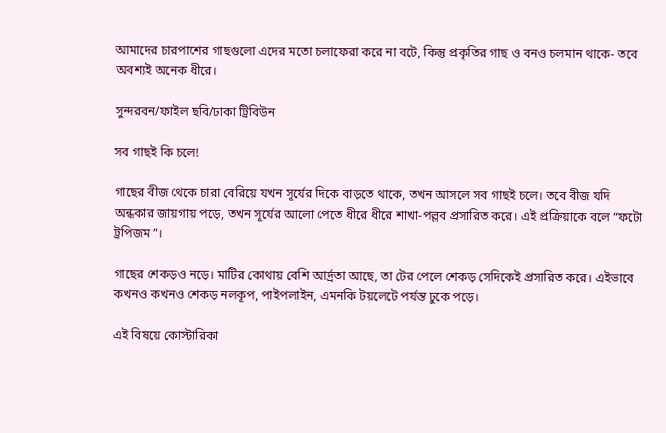আমাদের চারপাশের গাছগুলো এদের মতো চলাফেরা করে না বটে, কিন্তু প্রকৃতির গাছ ও বনও চলমান থাকে- তবে অবশ্যই অনেক ধীরে।

সুন্দরবন/ফাইল ছবি/ঢাকা ট্রিবিউন

সব গাছই কি চলে!

গাছের বীজ থেকে চারা বেরিয়ে যখন সূর্যের দিকে বাড়তে থাকে, তখন আসলে সব গাছই চলে। তবে বীজ যদি অন্ধকার জায়গায় পড়ে, তখন সূর্যের আলো পেতে ধীরে ধীরে শাখা-পল্লব প্রসারিত করে। এই প্রক্রিয়াকে বলে “ফটো ট্রপিজম”।

গাছের শেকড়ও নড়ে। মাটির কোথায় বেশি আর্দ্রতা আছে, তা টের পেলে শেকড় সেদিকেই প্রসারিত করে। এইভাবে কখনও কখনও শেকড় নলকূপ, পাইপলাইন, এমনকি টয়লেটে পর্যন্ত ঢুকে পড়ে।

এই বিষয়ে কোস্টারিকা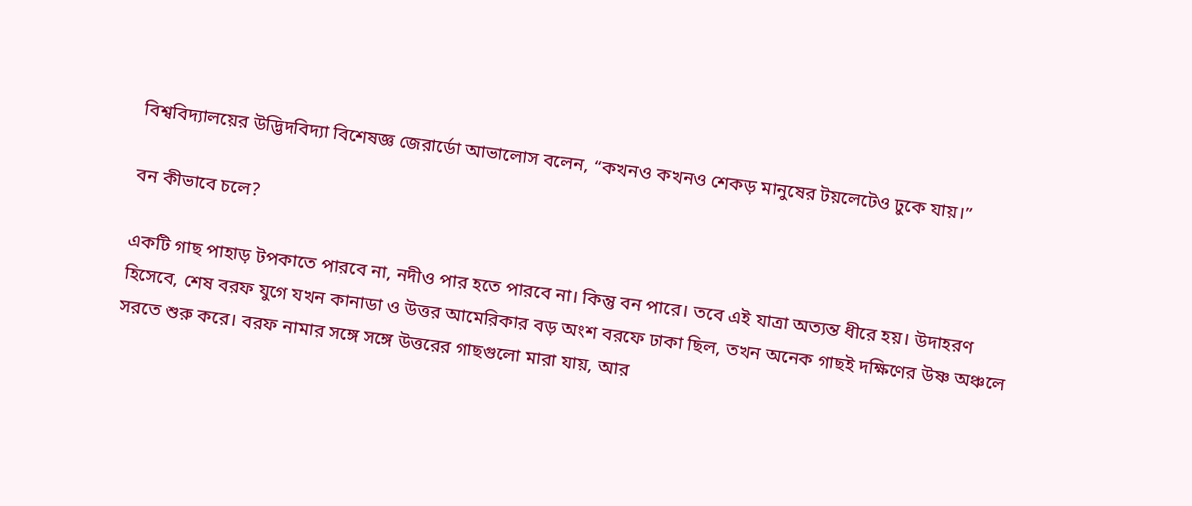বিশ্ববিদ্যালয়ের উদ্ভিদবিদ্যা বিশেষজ্ঞ জেরার্ডো আভালোস বলেন, “কখনও কখনও শেকড় মানুষের টয়লেটেও ঢুকে যায়।”

বন কীভাবে চলে?

একটি গাছ পাহাড় টপকাতে পারবে না, নদীও পার হতে পারবে না। কিন্তু বন পারে। তবে এই যাত্রা অত্যন্ত ধীরে হয়। উদাহরণ হিসেবে, শেষ বরফ যুগে যখন কানাডা ও উত্তর আমেরিকার বড় অংশ বরফে ঢাকা ছিল, তখন অনেক গাছই দক্ষিণের উষ্ণ অঞ্চলে সরতে শুরু করে। বরফ নামার সঙ্গে সঙ্গে উত্তরের গাছগুলো মারা যায়, আর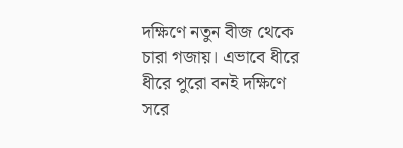দক্ষিণে নতুন বীজ থেকে চারা গজায়। এভাবে ধীরে ধীরে পুরো বনই দক্ষিণে সরে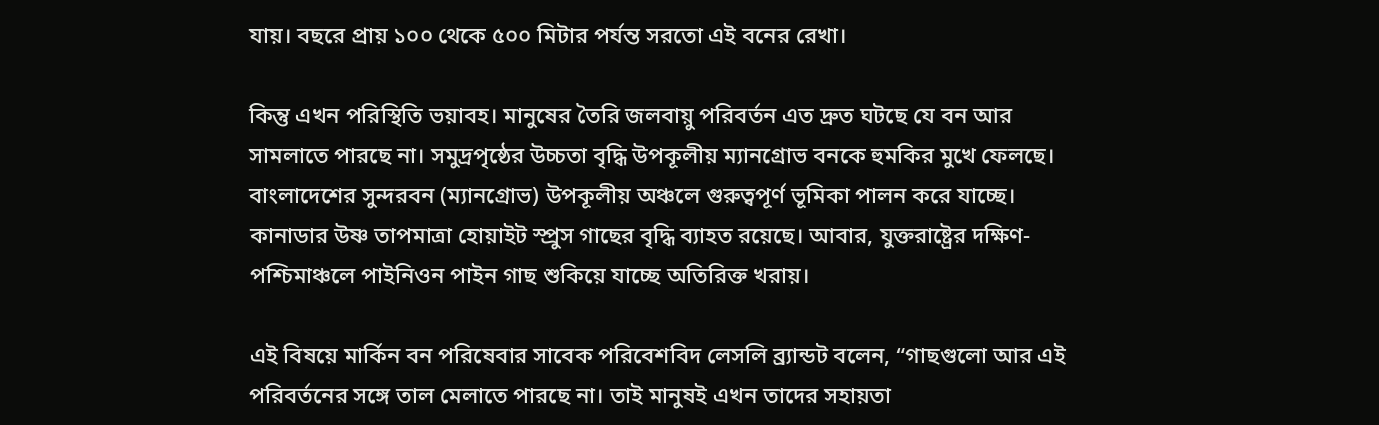যায়। বছরে প্রায় ১০০ থেকে ৫০০ মিটার পর্যন্ত সরতো এই বনের রেখা।

কিন্তু এখন পরিস্থিতি ভয়াবহ। মানুষের তৈরি জলবায়ু পরিবর্তন এত দ্রুত ঘটছে যে বন আর সামলাতে পারছে না। সমুদ্রপৃষ্ঠের উচ্চতা বৃদ্ধি উপকূলীয় ম্যানগ্রোভ বনকে হুমকির মুখে ফেলছে। বাংলাদেশের সুন্দরবন (ম্যানগ্রোভ) উপকূলীয় অঞ্চলে গুরুত্বপূর্ণ ভূমিকা পালন করে যাচ্ছে। কানাডার উষ্ণ তাপমাত্রা হোয়াইট স্প্রুস গাছের বৃদ্ধি ব্যাহত রয়েছে। আবার, যুক্তরাষ্ট্রের দক্ষিণ-পশ্চিমাঞ্চলে পাইনিওন পাইন গাছ শুকিয়ে যাচ্ছে অতিরিক্ত খরায়।

এই বিষয়ে মার্কিন বন পরিষেবার সাবেক পরিবেশবিদ লেসলি ব্র্যান্ডট বলেন, “গাছগুলো আর এই পরিবর্তনের সঙ্গে তাল মেলাতে পারছে না। তাই মানুষই এখন তাদের সহায়তা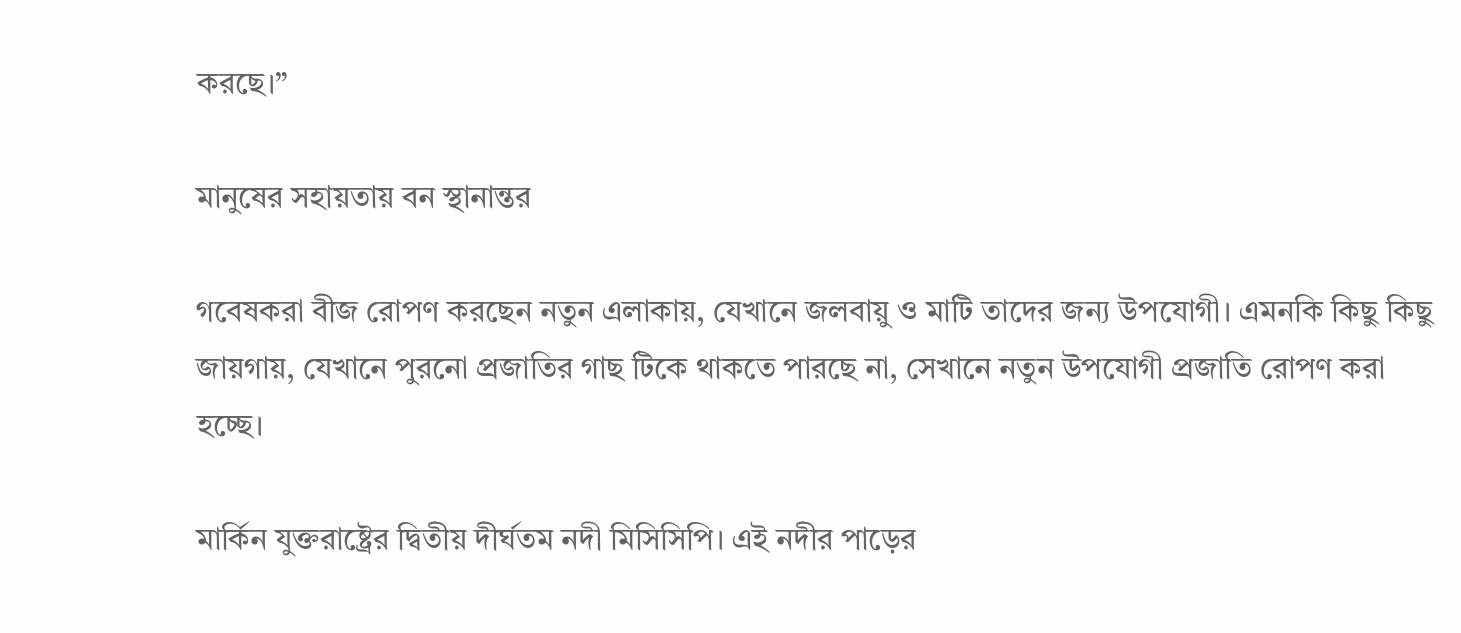করছে।”

মানুষের সহায়তায় বন স্থানান্তর

গবেষকরা বীজ রোপণ করছেন নতুন এলাকায়, যেখানে জলবায়ু ও মাটি তাদের জন্য উপযোগী। এমনকি কিছু কিছু জায়গায়, যেখানে পুরনো প্রজাতির গাছ টিকে থাকতে পারছে না, সেখানে নতুন উপযোগী প্রজাতি রোপণ করা হচ্ছে।

মার্কিন যুক্তরাষ্ট্রের দ্বিতীয় দীর্ঘতম নদী মিসিসিপি। এই নদীর পাড়ের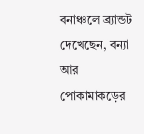বনাঞ্চলে ব্র্যান্ডট দেখেছেন, বন্যা আর পোকামাকড়ের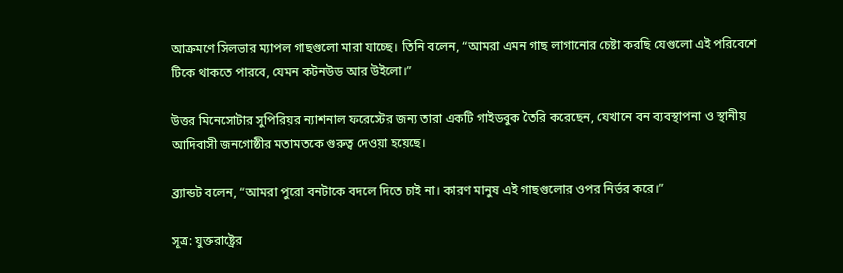আক্রমণে সিলভার ম্যাপল গাছগুলো মারা যাচ্ছে। তিনি বলেন, “আমরা এমন গাছ লাগানোর চেষ্টা করছি যেগুলো এই পরিবেশে টিকে থাকতে পারবে, যেমন কটনউড আর উইলো।”

উত্তর মিনেসোটার সুপিরিয়র ন্যাশনাল ফরেস্টের জন্য তারা একটি গাইডবুক তৈরি করেছেন, যেখানে বন ব্যবস্থাপনা ও স্থানীয় আদিবাসী জনগোষ্ঠীর মতামতকে গুরুত্ব দেওয়া হয়েছে।

ব্র্যান্ডট বলেন, “আমরা পুরো বনটাকে বদলে দিতে চাই না। কারণ মানুষ এই গাছগুলোর ওপর নির্ভর করে।”

সূত্র: যুক্তরাষ্ট্রের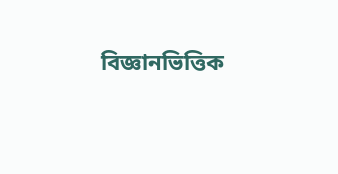বিজ্ঞানভিত্তিক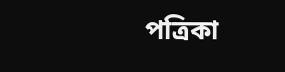পত্রিকা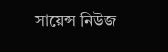সায়েন্স নিউজ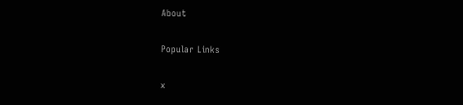About

Popular Links

x